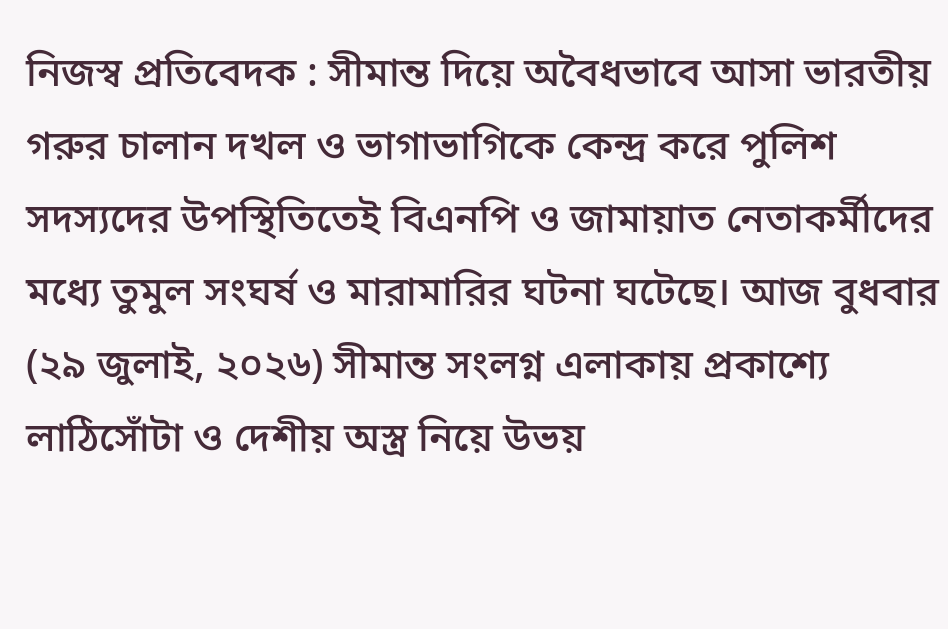নিজস্ব প্রতিবেদক : সীমান্ত দিয়ে অবৈধভাবে আসা ভারতীয় গরুর চালান দখল ও ভাগাভাগিকে কেন্দ্র করে পুলিশ সদস্যদের উপস্থিতিতেই বিএনপি ও জামায়াত নেতাকর্মীদের মধ্যে তুমুল সংঘর্ষ ও মারামারির ঘটনা ঘটেছে। আজ বুধবার (২৯ জুলাই, ২০২৬) সীমান্ত সংলগ্ন এলাকায় প্রকাশ্যে লাঠিসোঁটা ও দেশীয় অস্ত্র নিয়ে উভয়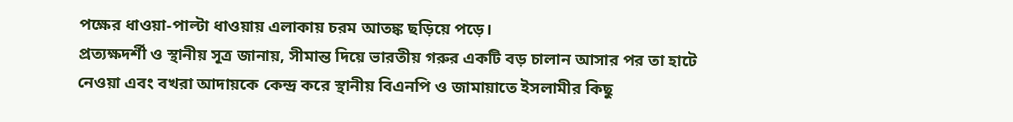পক্ষের ধাওয়া-পাল্টা ধাওয়ায় এলাকায় চরম আতঙ্ক ছড়িয়ে পড়ে।
প্রত্যক্ষদর্শী ও স্থানীয় সূত্র জানায়, সীমান্ত দিয়ে ভারতীয় গরুর একটি বড় চালান আসার পর তা হাটে নেওয়া এবং বখরা আদায়কে কেন্দ্র করে স্থানীয় বিএনপি ও জামায়াতে ইসলামীর কিছু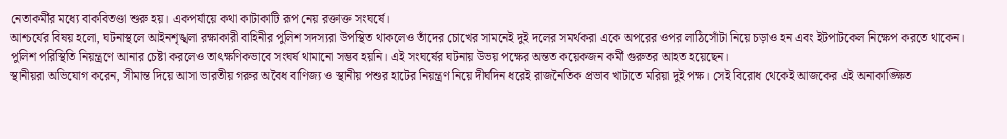নেতাকর্মীর মধ্যে বাকবিতণ্ডা শুরু হয়। একপর্যায়ে কথা কাটাকাটি রূপ নেয় রক্তাক্ত সংঘর্ষে।
আশ্চর্যের বিষয় হলো, ঘটনাস্থলে আইনশৃঙ্খলা রক্ষাকারী বাহিনীর পুলিশ সদস্যরা উপস্থিত থাকলেও তাঁদের চোখের সামনেই দুই দলের সমর্থকরা একে অপরের ওপর লাঠিসোঁটা নিয়ে চড়াও হন এবং ইটপাটকেল নিক্ষেপ করতে থাকেন। পুলিশ পরিস্থিতি নিয়ন্ত্রণে আনার চেষ্টা করলেও তাৎক্ষণিকভাবে সংঘর্ষ থামানো সম্ভব হয়নি। এই সংঘর্ষের ঘটনায় উভয় পক্ষের অন্তত কয়েকজন কর্মী গুরুতর আহত হয়েছেন।
স্থানীয়রা অভিযোগ করেন, সীমান্ত দিয়ে আসা ভারতীয় গরুর অবৈধ বাণিজ্য ও স্থানীয় পশুর হাটের নিয়ন্ত্রণ নিয়ে দীর্ঘদিন ধরেই রাজনৈতিক প্রভাব খাটাতে মরিয়া দুই পক্ষ। সেই বিরোধ থেকেই আজকের এই অনাকাঙ্ক্ষিত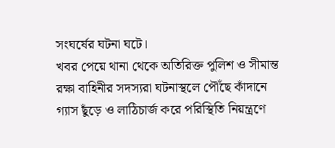সংঘর্ষের ঘটনা ঘটে।
খবর পেয়ে থানা থেকে অতিরিক্ত পুলিশ ও সীমান্ত রক্ষা বাহিনীর সদস্যরা ঘটনাস্থলে পৌঁছে কাঁদানে গ্যাস ছুঁড়ে ও লাঠিচার্জ করে পরিস্থিতি নিয়ন্ত্রণে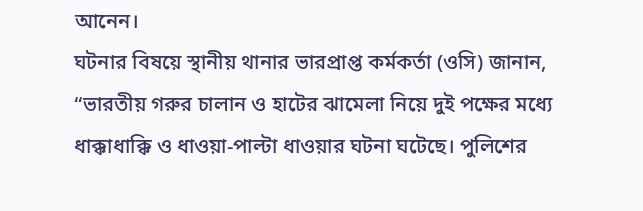আনেন।
ঘটনার বিষয়ে স্থানীয় থানার ভারপ্রাপ্ত কর্মকর্তা (ওসি) জানান, “ভারতীয় গরুর চালান ও হাটের ঝামেলা নিয়ে দুই পক্ষের মধ্যে ধাক্কাধাক্কি ও ধাওয়া-পাল্টা ধাওয়ার ঘটনা ঘটেছে। পুলিশের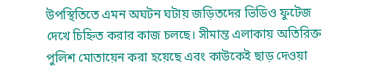উপস্থিতিতে এমন অঘটন ঘটায় জড়িতদের ভিডিও ফুটেজ দেখে চিহ্নিত করার কাজ চলছে। সীমান্ত এলাকায় অতিরিক্ত পুলিশ মোতায়েন করা হয়েছে এবং কাউকেই ছাড় দেওয়া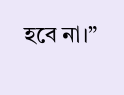হবে না।”